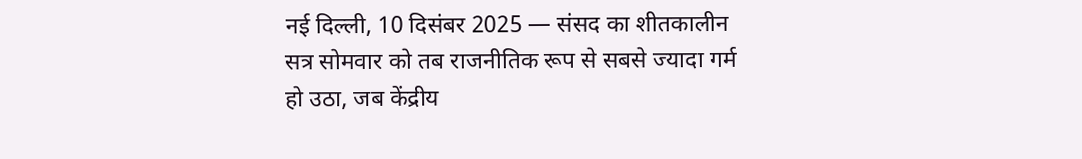नई दिल्ली, 10 दिसंबर 2025 — संसद का शीतकालीन सत्र सोमवार को तब राजनीतिक रूप से सबसे ज्यादा गर्म हो उठा, जब केंद्रीय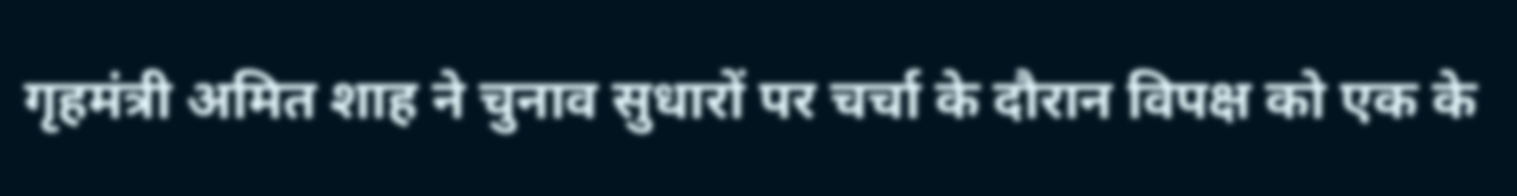गृहमंत्री अमित शाह ने चुनाव सुधारों पर चर्चा के दौरान विपक्ष को एक के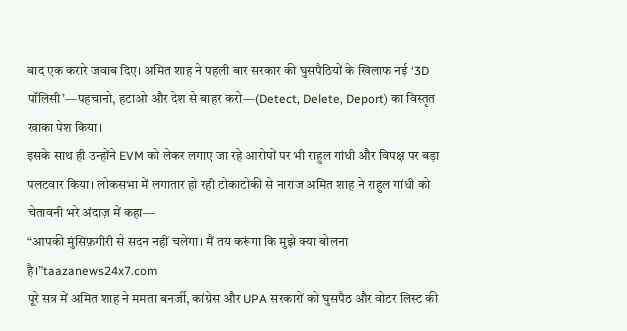बाद एक करारे जवाब दिए। अमित शाह ने पहली बार सरकार की घुसपैठियों के खिलाफ नई ‘3D पॉलिसी’—पहचानो, हटाओ और देश से बाहर करो—(Detect, Delete, Deport) का विस्तृत खाका पेश किया।
इसके साथ ही उन्होंने EVM को लेकर लगाए जा रहे आरोपों पर भी राहुल गांधी और विपक्ष पर बड़ा पलटवार किया। लोकसभा में लगातार हो रही टोकाटोकी से नाराज अमित शाह ने राहुल गांधी को चेतावनी भरे अंदाज़ में कहा—
“आपकी मुंसिफ़गीरी से सदन नहीं चलेगा। मैं तय करूंगा कि मुझे क्या बोलना है।”taazanews24x7.com
पूरे सत्र में अमित शाह ने ममता बनर्जी, कांग्रेस और UPA सरकारों को घुसपैठ और वोटर लिस्ट की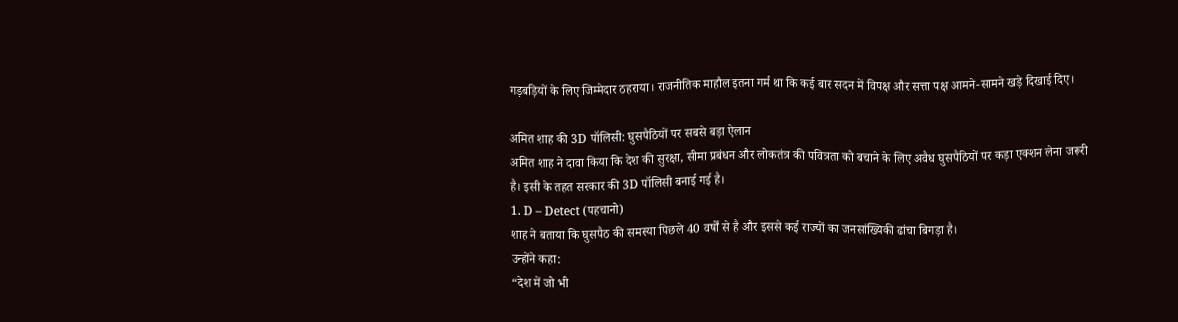गड़बड़ियों के लिए जिम्मेदार ठहराया। राजनीतिक माहौल इतना गर्म था कि कई बार सदन में विपक्ष और सत्ता पक्ष आमने-सामने खड़े दिखाई दिए।

अमित शाह की 3D पॉलिसी: घुसपैठियों पर सबसे बड़ा ऐलान
अमित शाह ने दावा किया कि देश की सुरक्षा, सीमा प्रबंधन और लोकतंत्र की पवित्रता को बचाने के लिए अवैध घुसपैठियों पर कड़ा एक्शन लेना जरूरी है। इसी के तहत सरकार की 3D पॉलिसी बनाई गई है।
1. D – Detect (पहचानो)
शाह ने बताया कि घुसपैठ की समस्या पिछले 40 वर्षों से है और इससे कई राज्यों का जनसांख्यिकी ढांचा बिगड़ा है।
उन्होंने कहा:
“देश में जो भी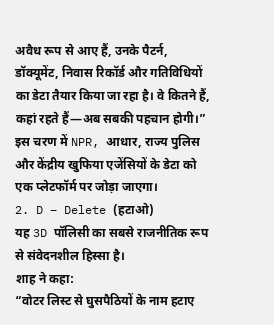अवैध रूप से आए हैं, उनके पैटर्न, डॉक्यूमेंट, निवास रिकॉर्ड और गतिविधियों का डेटा तैयार किया जा रहा है। वे कितने हैं, कहां रहते हैं—अब सबकी पहचान होगी।”
इस चरण में NPR, आधार, राज्य पुलिस और केंद्रीय खुफिया एजेंसियों के डेटा को एक प्लेटफॉर्म पर जोड़ा जाएगा।
2. D – Delete (हटाओ)
यह 3D पॉलिसी का सबसे राजनीतिक रूप से संवेदनशील हिस्सा है।
शाह ने कहा:
“वोटर लिस्ट से घुसपैठियों के नाम हटाए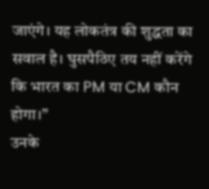जाएंगे। यह लोकतंत्र की शुद्धता का सवाल है। घुसपैठिए तय नहीं करेंगे कि भारत का PM या CM कौन होगा।”
उनके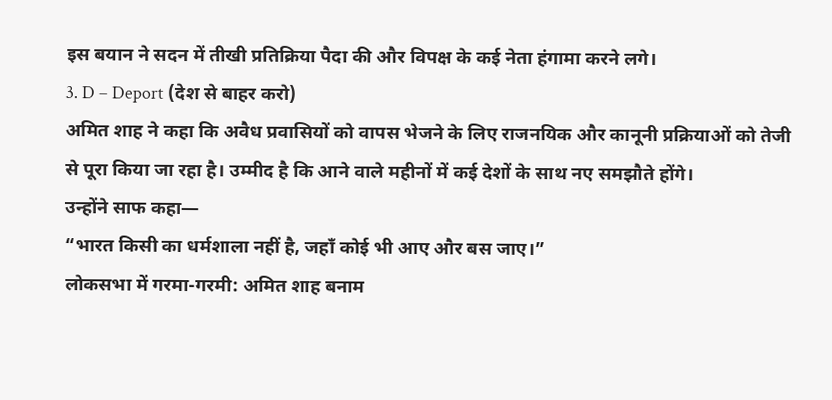इस बयान ने सदन में तीखी प्रतिक्रिया पैदा की और विपक्ष के कई नेता हंगामा करने लगे।
3. D – Deport (देश से बाहर करो)
अमित शाह ने कहा कि अवैध प्रवासियों को वापस भेजने के लिए राजनयिक और कानूनी प्रक्रियाओं को तेजी से पूरा किया जा रहा है। उम्मीद है कि आने वाले महीनों में कई देशों के साथ नए समझौते होंगे।
उन्होंने साफ कहा—
“भारत किसी का धर्मशाला नहीं है, जहाँ कोई भी आए और बस जाए।”
लोकसभा में गरमा-गरमी: अमित शाह बनाम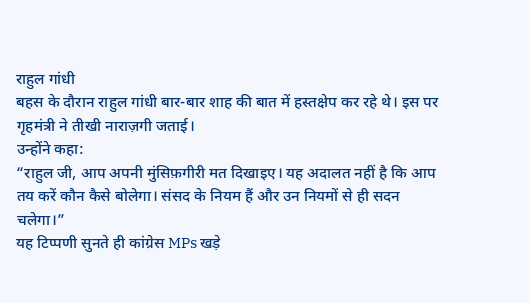राहुल गांधी
बहस के दौरान राहुल गांधी बार-बार शाह की बात में हस्तक्षेप कर रहे थे। इस पर गृहमंत्री ने तीखी नाराज़गी जताई।
उन्होंने कहा:
“राहुल जी, आप अपनी मुंसिफ़गीरी मत दिखाइए। यह अदालत नहीं है कि आप तय करें कौन कैसे बोलेगा। संसद के नियम हैं और उन नियमों से ही सदन चलेगा।”
यह टिप्पणी सुनते ही कांग्रेस MPs खड़े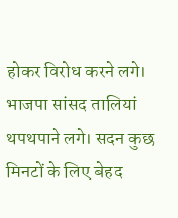होकर विरोध करने लगे। भाजपा सांसद तालियां थपथपाने लगे। सदन कुछ मिनटों के लिए बेहद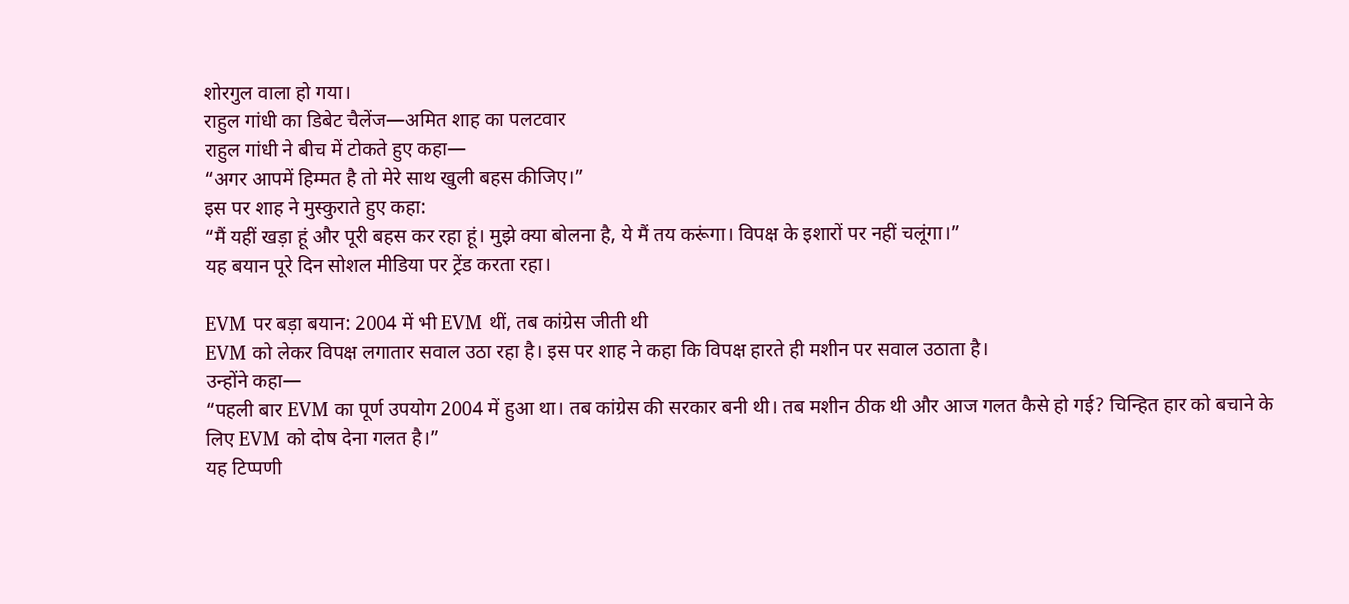शोरगुल वाला हो गया।
राहुल गांधी का डिबेट चैलेंज—अमित शाह का पलटवार
राहुल गांधी ने बीच में टोकते हुए कहा—
“अगर आपमें हिम्मत है तो मेरे साथ खुली बहस कीजिए।”
इस पर शाह ने मुस्कुराते हुए कहा:
“मैं यहीं खड़ा हूं और पूरी बहस कर रहा हूं। मुझे क्या बोलना है, ये मैं तय करूंगा। विपक्ष के इशारों पर नहीं चलूंगा।”
यह बयान पूरे दिन सोशल मीडिया पर ट्रेंड करता रहा।

EVM पर बड़ा बयान: 2004 में भी EVM थीं, तब कांग्रेस जीती थी
EVM को लेकर विपक्ष लगातार सवाल उठा रहा है। इस पर शाह ने कहा कि विपक्ष हारते ही मशीन पर सवाल उठाता है।
उन्होंने कहा—
“पहली बार EVM का पूर्ण उपयोग 2004 में हुआ था। तब कांग्रेस की सरकार बनी थी। तब मशीन ठीक थी और आज गलत कैसे हो गई? चिन्हित हार को बचाने के लिए EVM को दोष देना गलत है।”
यह टिप्पणी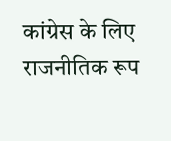कांग्रेस के लिए राजनीतिक रूप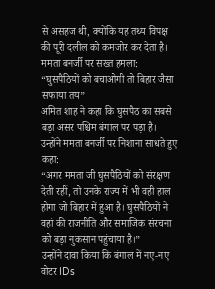से असहज थी, क्योंकि यह तथ्य विपक्ष की पूरी दलील को कमजोर कर देता है।
ममता बनर्जी पर सख्त हमला: “घुसपैठियों को बचाओगी तो बिहार जैसा सफाया तय”
अमित शाह ने कहा कि घुसपैठ का सबसे बड़ा असर पश्चिम बंगाल पर पड़ा है।
उन्होंने ममता बनर्जी पर निशाना साधते हुए कहा:
“अगर ममता जी घुसपैठियों को संरक्षण देती रहीं, तो उनके राज्य में भी वही हाल होगा जो बिहार में हुआ है। घुसपैठियों ने वहां की राजनीति और समाजिक संरचना को बड़ा नुकसान पहुंचाया है।”
उन्होंने दावा किया कि बंगाल में नए-नए वोटर IDs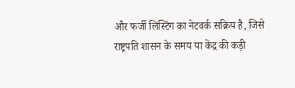और फर्जी लिस्टिंग का नेटवर्क सक्रिय है, जिसे राष्ट्रपति शासन के समय या केंद्र की कड़ी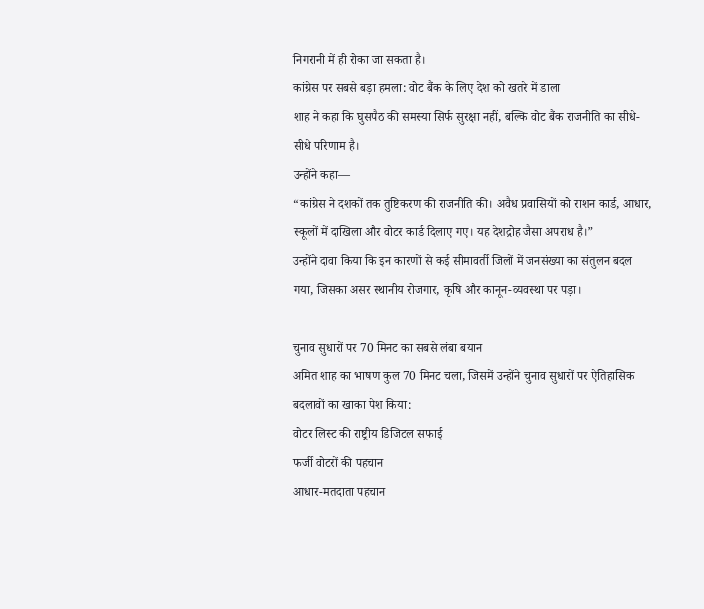निगरानी में ही रोका जा सकता है।
कांग्रेस पर सबसे बड़ा हमला: वोट बैंक के लिए देश को खतरे में डाला
शाह ने कहा कि घुसपैठ की समस्या सिर्फ सुरक्षा नहीं, बल्कि वोट बैंक राजनीति का सीधे-सीधे परिणाम है।
उन्होंने कहा—
“कांग्रेस ने दशकों तक तुष्टिकरण की राजनीति की। अवैध प्रवासियों को राशन कार्ड, आधार, स्कूलों में दाखिला और वोटर कार्ड दिलाए गए। यह देशद्रोह जैसा अपराध है।”
उन्होंने दावा किया कि इन कारणों से कई सीमावर्ती जिलों में जनसंख्या का संतुलन बदल गया, जिसका असर स्थानीय रोजगार, कृषि और कानून-व्यवस्था पर पड़ा।

चुनाव सुधारों पर 70 मिनट का सबसे लंबा बयान
अमित शाह का भाषण कुल 70 मिनट चला, जिसमें उन्होंने चुनाव सुधारों पर ऐतिहासिक बदलावों का खाका पेश किया:
वोटर लिस्ट की राष्ट्रीय डिजिटल सफाई
फर्जी वोटरों की पहचान
आधार-मतदाता पहचान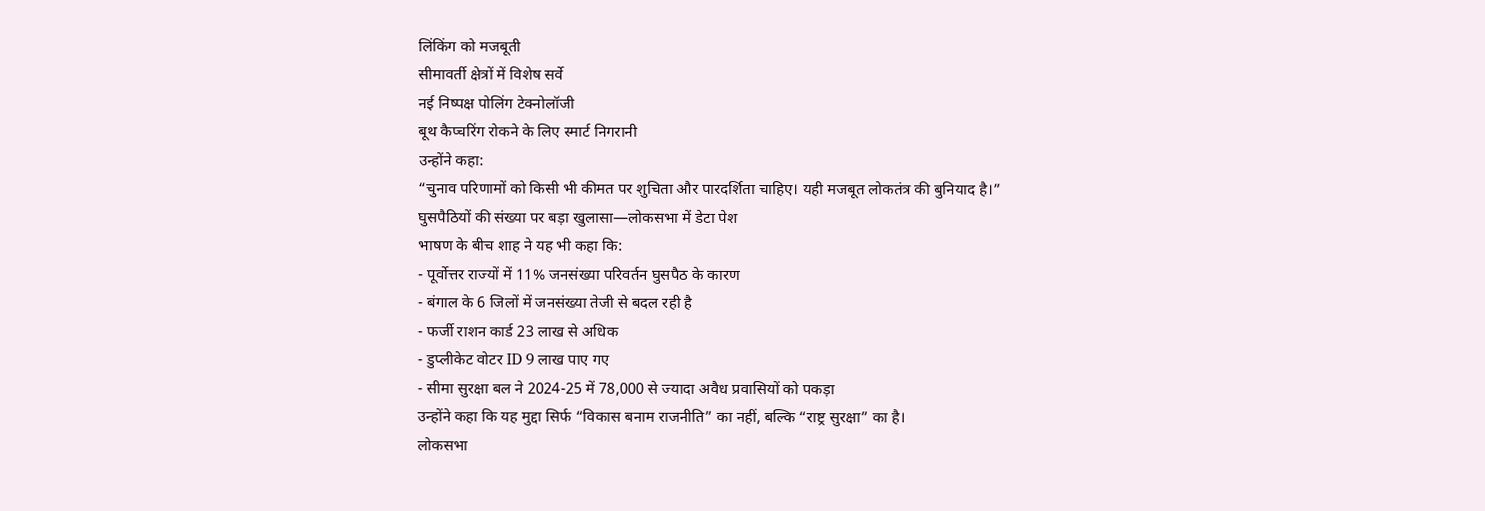लिंकिंग को मजबूती
सीमावर्ती क्षेत्रों में विशेष सर्वे
नई निष्पक्ष पोलिंग टेक्नोलॉजी
बूथ कैप्चरिंग रोकने के लिए स्मार्ट निगरानी
उन्होंने कहा:
“चुनाव परिणामों को किसी भी कीमत पर शुचिता और पारदर्शिता चाहिए। यही मजबूत लोकतंत्र की बुनियाद है।”
घुसपैठियों की संख्या पर बड़ा खुलासा—लोकसभा में डेटा पेश
भाषण के बीच शाह ने यह भी कहा कि:
- पूर्वोत्तर राज्यों में 11% जनसंख्या परिवर्तन घुसपैठ के कारण
- बंगाल के 6 जिलों में जनसंख्या तेजी से बदल रही है
- फर्जी राशन कार्ड 23 लाख से अधिक
- डुप्लीकेट वोटर ID 9 लाख पाए गए
- सीमा सुरक्षा बल ने 2024-25 में 78,000 से ज्यादा अवैध प्रवासियों को पकड़ा
उन्होंने कहा कि यह मुद्दा सिर्फ “विकास बनाम राजनीति” का नहीं, बल्कि “राष्ट्र सुरक्षा” का है।
लोकसभा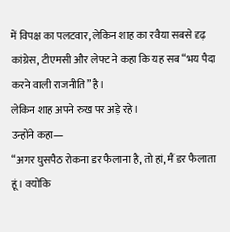में विपक्ष का पलटवार, लेकिन शाह का रवैया सबसे दृढ़
कांग्रेस, टीएमसी और लेफ्ट ने कहा कि यह सब “भय पैदा करने वाली राजनीति” है।
लेकिन शाह अपने रुख पर अड़े रहे।
उन्होंने कहा—
“अगर घुसपैठ रोकना डर फैलाना है, तो हां, मैं डर फैलाता हूं। क्योंकि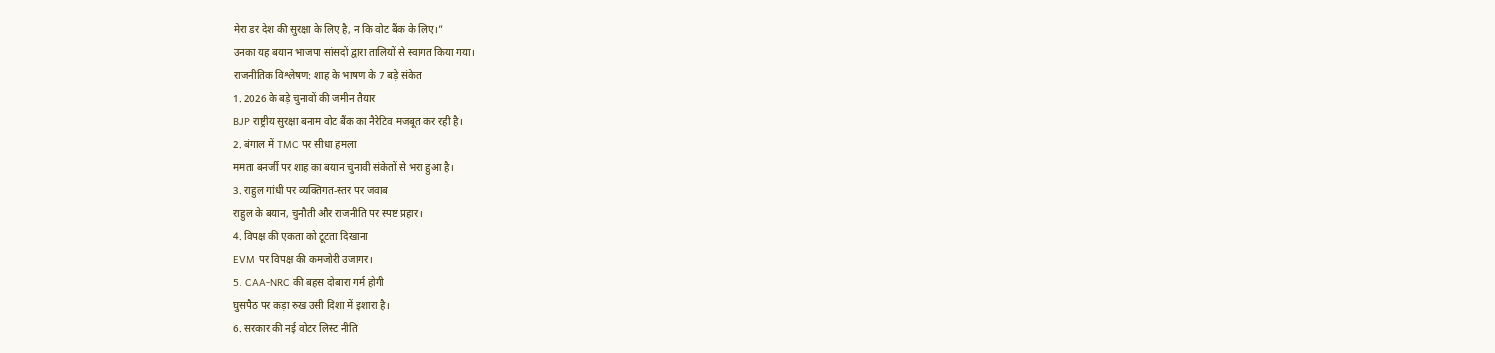मेरा डर देश की सुरक्षा के लिए है, न कि वोट बैंक के लिए।”
उनका यह बयान भाजपा सांसदों द्वारा तालियों से स्वागत किया गया।
राजनीतिक विश्लेषण: शाह के भाषण के 7 बड़े संकेत
1. 2026 के बड़े चुनावों की जमीन तैयार
BJP राष्ट्रीय सुरक्षा बनाम वोट बैंक का नैरेटिव मजबूत कर रही है।
2. बंगाल में TMC पर सीधा हमला
ममता बनर्जी पर शाह का बयान चुनावी संकेतों से भरा हुआ है।
3. राहुल गांधी पर व्यक्तिगत-स्तर पर जवाब
राहुल के बयान, चुनौती और राजनीति पर स्पष्ट प्रहार।
4. विपक्ष की एकता को टूटता दिखाना
EVM पर विपक्ष की कमजोरी उजागर।
5. CAA-NRC की बहस दोबारा गर्म होगी
घुसपैठ पर कड़ा रुख उसी दिशा में इशारा है।
6. सरकार की नई वोटर लिस्ट नीति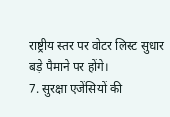राष्ट्रीय स्तर पर वोटर लिस्ट सुधार बड़े पैमाने पर होंगे।
7. सुरक्षा एजेंसियों की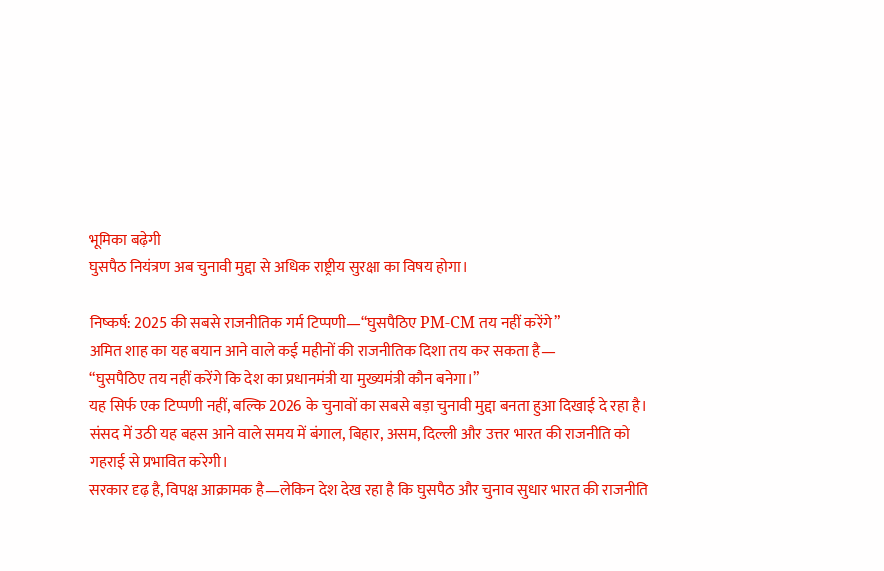भूमिका बढ़ेगी
घुसपैठ नियंत्रण अब चुनावी मुद्दा से अधिक राष्ट्रीय सुरक्षा का विषय होगा।

निष्कर्ष: 2025 की सबसे राजनीतिक गर्म टिप्पणी—“घुसपैठिए PM-CM तय नहीं करेंगे”
अमित शाह का यह बयान आने वाले कई महीनों की राजनीतिक दिशा तय कर सकता है—
“घुसपैठिए तय नहीं करेंगे कि देश का प्रधानमंत्री या मुख्यमंत्री कौन बनेगा।”
यह सिर्फ एक टिप्पणी नहीं, बल्कि 2026 के चुनावों का सबसे बड़ा चुनावी मुद्दा बनता हुआ दिखाई दे रहा है।
संसद में उठी यह बहस आने वाले समय में बंगाल, बिहार, असम, दिल्ली और उत्तर भारत की राजनीति को गहराई से प्रभावित करेगी।
सरकार दृढ़ है, विपक्ष आक्रामक है—लेकिन देश देख रहा है कि घुसपैठ और चुनाव सुधार भारत की राजनीति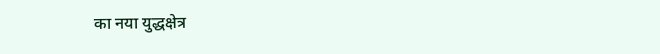का नया युद्धक्षेत्र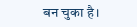बन चुका है।